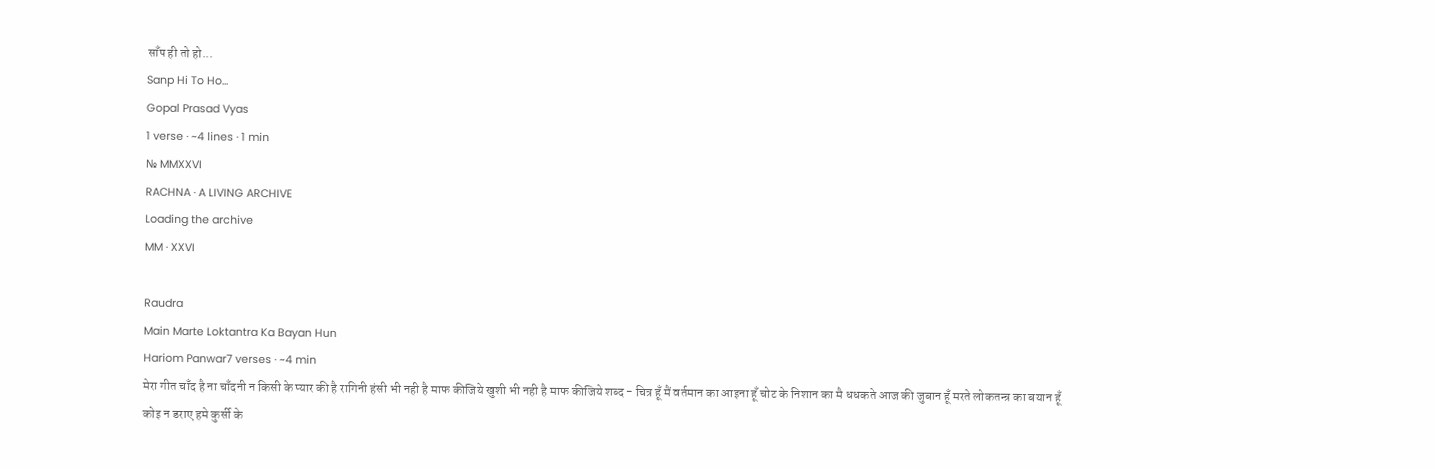साँप ही तो हो...
Sanp Hi To Ho...
Gopal Prasad Vyas
1 verse · ~4 lines · 1 min
№ MMXXVI
RACHNA · A LIVING ARCHIVE
Loading the archive
MM · XXVI

Raudra
Main Marte Loktantra Ka Bayan Hun
Hariom Panwar7 verses · ~4 min
मेरा गीत चाँद है ना चाँदनी न किसी के प्यार की है रागिनी हंसी भी नही है माफ कीजिये खुशी भी नही है माफ कीजिये शब्द - चित्र हूँ मैं वर्तमान का आइना हूँ चोट के निशान का मै धधकते आज की जुबान हूँ मरते लोकतन्त्र का बयान हूँ
कोइ न डराए हमे कुर्सी के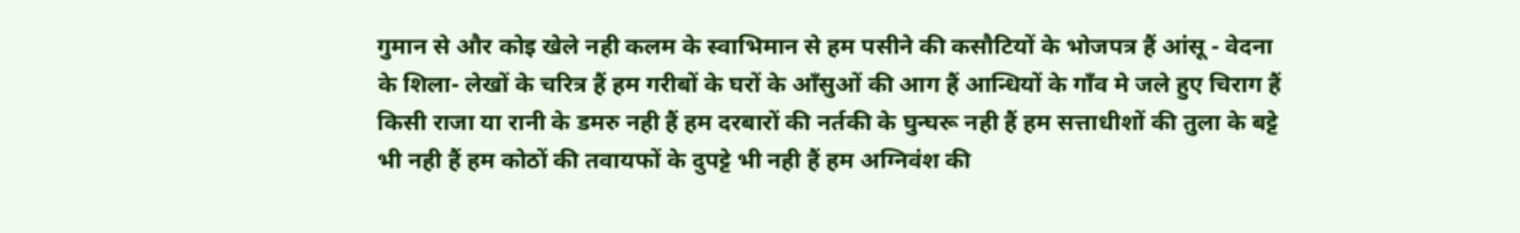गुमान से और कोइ खेले नही कलम के स्वाभिमान से हम पसीने की कसौटियों के भोजपत्र हैं आंसू - वेदना के शिला- लेखों के चरित्र हैं हम गरीबों के घरों के आँसुओं की आग हैं आन्धियों के गाँव मे जले हुए चिराग हैं
किसी राजा या रानी के डमरु नही हैं हम दरबारों की नर्तकी के घुन्घरू नही हैं हम सत्ताधीशों की तुला के बट्टे भी नही हैं हम कोठों की तवायफों के दुपट्टे भी नही हैं हम अग्निवंश की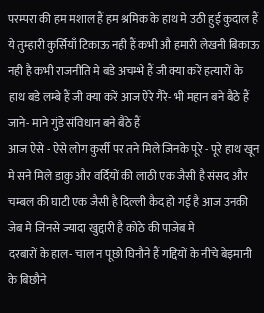परम्परा की हम मशाल हैं हम श्रमिक के हाथ मे उठी हुई कुदाल हैं ये तुम्हारी कुर्सियाँ टिकाऊ नही हैं कभी औ हमारी लेखनी बिकाऊ नही है कभी राजनीति मे बडे अचम्भे हैं जी क्या करें हत्यारों के हाथ बडे लम्बे हैं जी क्या करें आज ऐरे गैरे- भी महान बने बैठे हैं जाने- माने गुंडे संविधान बने बैठे हैं
आज ऐसे - ऐसे लोग कुर्सी पर तने मिले जिनके पूरे - पूरे हाथ खून मे सने मिले डाकु और वर्दियों की लाठी एक जैसी है संसद और चम्बल की घाटी एक जैसी है दिल्ली कैद हो गई है आज उनकी जेब मे जिनसे ज्यादा खुद्दारी है कोठे की पाजेब मे
दरबारों के हाल- चाल न पूछो घिनौने हैं गद्दियों के नीचे बेइमानी के बिछौने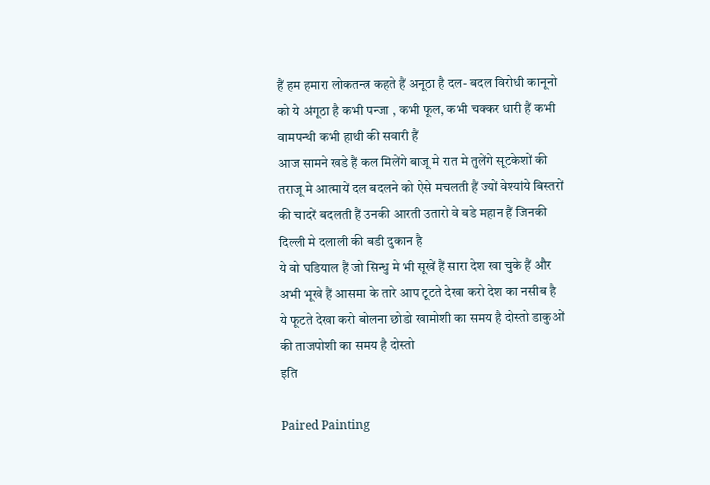हैं हम हमारा लोकतन्त्र कहते हैं अनूठा है दल- बदल विरोधी कानूनो को ये अंगूठा है कभी पन्जा , कभी फूल, कभी चक्कर धारी हैं कभी वामपन्थी कभी हाथी की सवारी हैं
आज सामने खडे हैं कल मिलेंगे बाजू मे रात मे तुलेंगे सूटकेशों की तराजू मे आत्मायें दल बदलने को ऐसे मचलती हैं ज्यों वेश्यांये बिस्तरों की चादरें बदलती हैं उनकी आरती उतारो वे बडे महान हैं जिनकी दिल्ली मे दलाली की बडी दुकान है
ये वो घडियाल हैं जो सिन्धु मे भी सूखें हैं सारा देश खा चुके हैं और अभी भूखे हैं आसमा के तारे आप टूटते देखा करो देश का नसीब है ये फूटते देखा करो बोलना छोडो खामोशी का समय है दोस्तो डाकुओं की ताजपोशी का समय है दोस्तो
इति

Paired Painting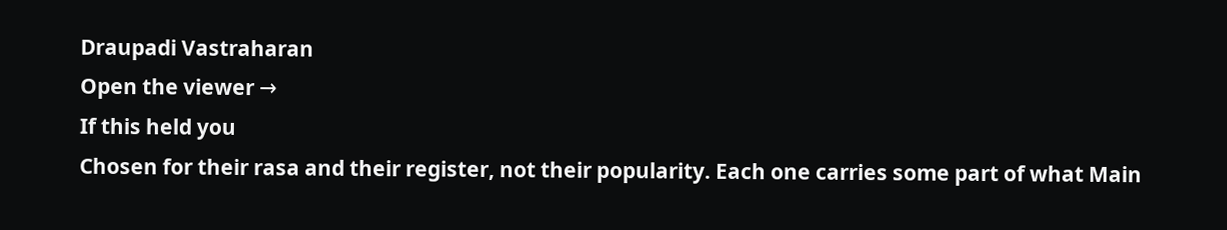Draupadi Vastraharan
Open the viewer →
If this held you
Chosen for their rasa and their register, not their popularity. Each one carries some part of what Main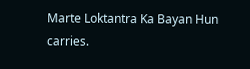Marte Loktantra Ka Bayan Hun carries.